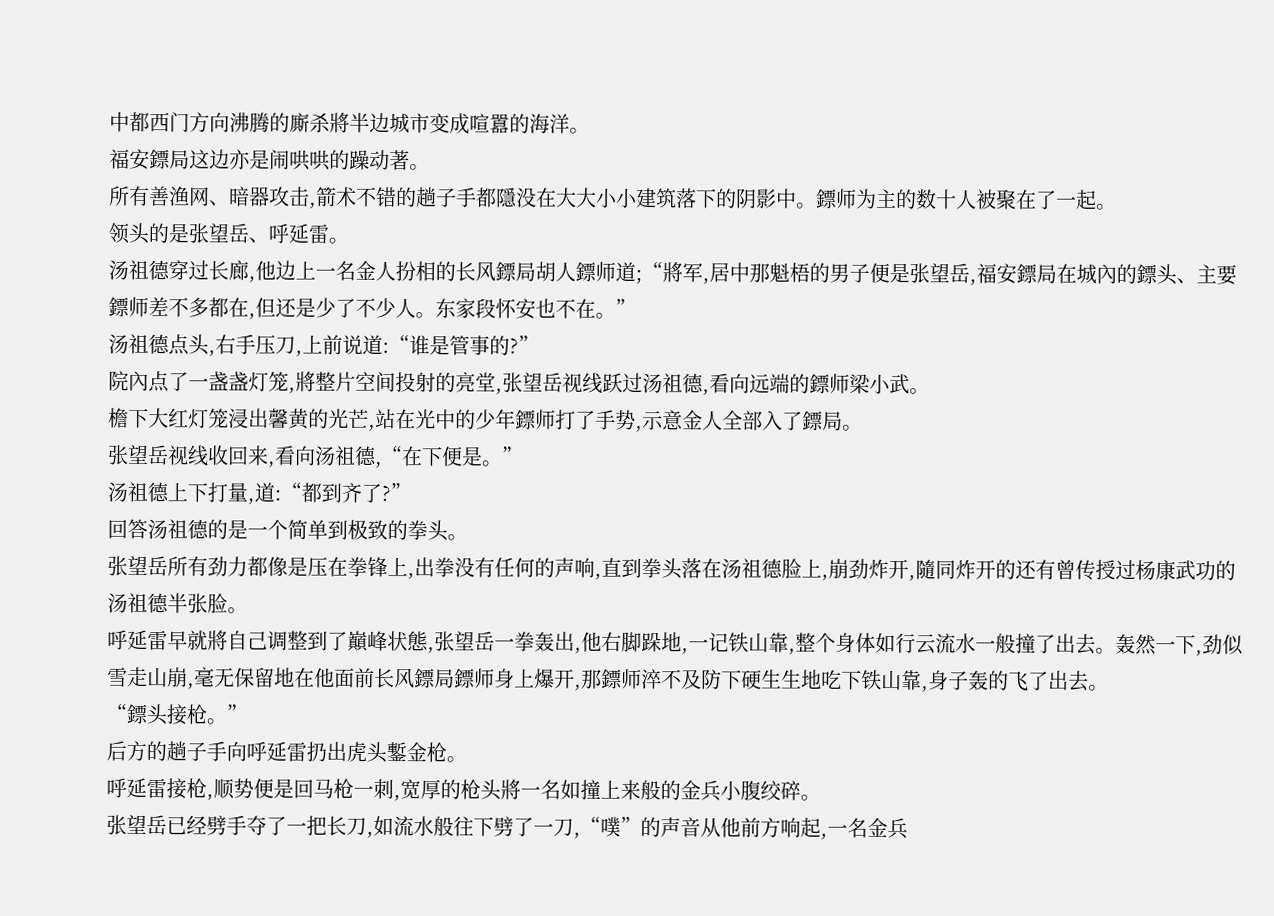中都西门方向沸腾的廝杀將半边城市变成喧囂的海洋。
福安鏢局这边亦是闹哄哄的躁动著。
所有善渔网、暗器攻击,箭术不错的趟子手都隱没在大大小小建筑落下的阴影中。鏢师为主的数十人被聚在了一起。
领头的是张望岳、呼延雷。
汤祖德穿过长廊,他边上一名金人扮相的长风鏢局胡人鏢师道;“將军,居中那魁梧的男子便是张望岳,福安鏢局在城內的鏢头、主要鏢师差不多都在,但还是少了不少人。东家段怀安也不在。”
汤祖德点头,右手压刀,上前说道:“谁是管事的?”
院內点了一盏盏灯笼,將整片空间投射的亮堂,张望岳视线跃过汤祖德,看向远端的鏢师梁小武。
檐下大红灯笼浸出馨黄的光芒,站在光中的少年鏢师打了手势,示意金人全部入了鏢局。
张望岳视线收回来,看向汤祖德,“在下便是。”
汤祖德上下打量,道:“都到齐了?”
回答汤祖德的是一个简单到极致的拳头。
张望岳所有劲力都像是压在拳锋上,出拳没有任何的声响,直到拳头落在汤祖德脸上,崩劲炸开,隨同炸开的还有曾传授过杨康武功的汤祖德半张脸。
呼延雷早就將自己调整到了巔峰状態,张望岳一拳轰出,他右脚跺地,一记铁山靠,整个身体如行云流水一般撞了出去。轰然一下,劲似雪走山崩,毫无保留地在他面前长风鏢局鏢师身上爆开,那鏢师淬不及防下硬生生地吃下铁山靠,身子轰的飞了出去。
“鏢头接枪。”
后方的趟子手向呼延雷扔出虎头鏨金枪。
呼延雷接枪,顺势便是回马枪一刺,宽厚的枪头將一名如撞上来般的金兵小腹绞碎。
张望岳已经劈手夺了一把长刀,如流水般往下劈了一刀,“噗”的声音从他前方响起,一名金兵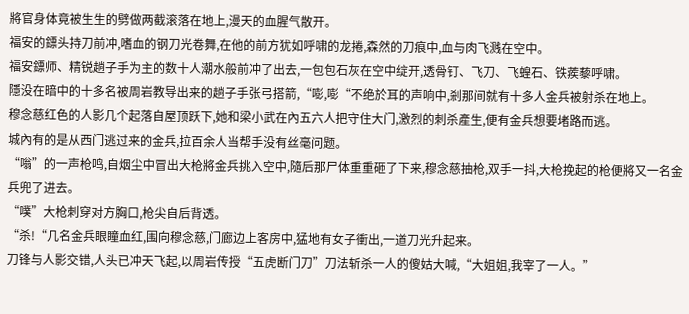將官身体竟被生生的劈做两截滚落在地上,漫天的血腥气散开。
福安的鏢头持刀前冲,嗜血的钢刀光卷舞,在他的前方犹如呼啸的龙捲,森然的刀痕中,血与肉飞溅在空中。
福安鏢师、精锐趟子手为主的数十人潮水般前冲了出去,一包包石灰在空中绽开,透骨钉、飞刀、飞蝗石、铁蒺藜呼啸。
隱没在暗中的十多名被周岩教导出来的趟子手张弓搭箭,“嘭,嘭“不绝於耳的声响中,剎那间就有十多人金兵被射杀在地上。
穆念慈红色的人影几个起落自屋顶跃下,她和梁小武在內五六人把守住大门,激烈的刺杀產生,便有金兵想要堵路而逃。
城內有的是从西门逃过来的金兵,拉百余人当帮手没有丝毫问题。
“嗡”的一声枪鸣,自烟尘中冒出大枪將金兵挑入空中,隨后那尸体重重砸了下来,穆念慈抽枪,双手一抖,大枪挽起的枪便將又一名金兵兜了进去。
“噗”大枪刺穿对方胸口,枪尖自后背透。
“杀!“几名金兵眼瞳血红,围向穆念慈,门廊边上客房中,猛地有女子衝出,一道刀光升起来。
刀锋与人影交错,人头已冲天飞起,以周岩传授“五虎断门刀”刀法斩杀一人的傻姑大喊,“大姐姐,我宰了一人。”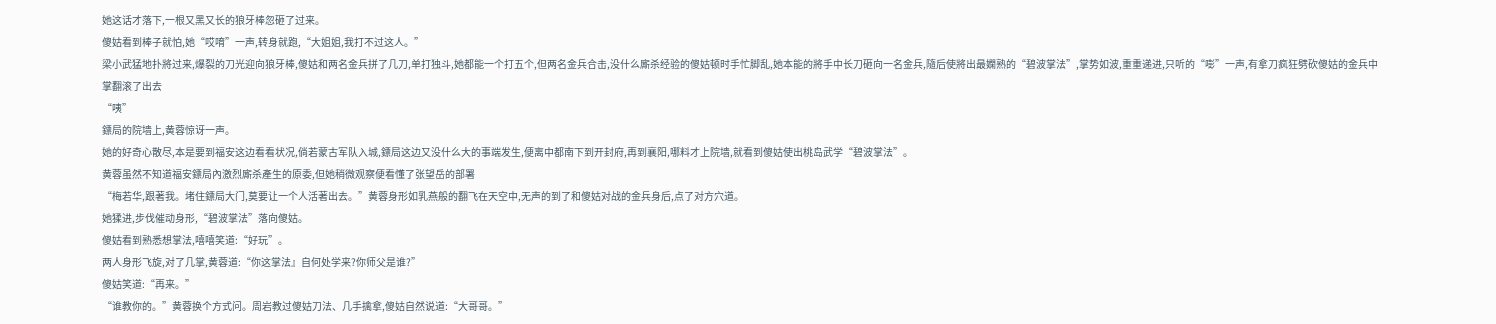她这话才落下,一根又黑又长的狼牙棒忽砸了过来。
傻姑看到棒子就怕,她“哎唷”一声,转身就跑,“大姐姐,我打不过这人。”
梁小武猛地扑將过来,爆裂的刀光迎向狼牙棒,傻姑和两名金兵拼了几刀,单打独斗,她都能一个打五个,但两名金兵合击,没什么廝杀经验的傻姑顿时手忙脚乱,她本能的將手中长刀砸向一名金兵,隨后使將出最嫻熟的“碧波掌法”,掌势如波,重重递进,只听的“嘭”一声,有拿刀疯狂劈砍傻姑的金兵中掌翻滚了出去
“咦”
鏢局的院墙上,黄蓉惊讶一声。
她的好奇心散尽,本是要到福安这边看看状况,倘若蒙古军队入城,鏢局这边又没什么大的事端发生,便离中都南下到开封府,再到襄阳,哪料才上院墙,就看到傻姑使出桃岛武学“碧波掌法”。
黄蓉虽然不知道福安鏢局內激烈廝杀產生的原委,但她稍微观察便看懂了张望岳的部署
“梅若华,跟著我。堵住鏢局大门,莫要让一个人活著出去。”黄蓉身形如乳燕般的翻飞在天空中,无声的到了和傻姑对战的金兵身后,点了对方穴道。
她猱进,步伐催动身形,“碧波掌法”落向傻姑。
傻姑看到熟悉想掌法,嘻嘻笑道:“好玩”。
两人身形飞旋,对了几掌,黄蓉道:“你这掌法』自何处学来?你师父是谁?”
傻姑笑道:“再来。”
“谁教你的。”黄蓉换个方式问。周岩教过傻姑刀法、几手擒拿,傻姑自然说道:“大哥哥。”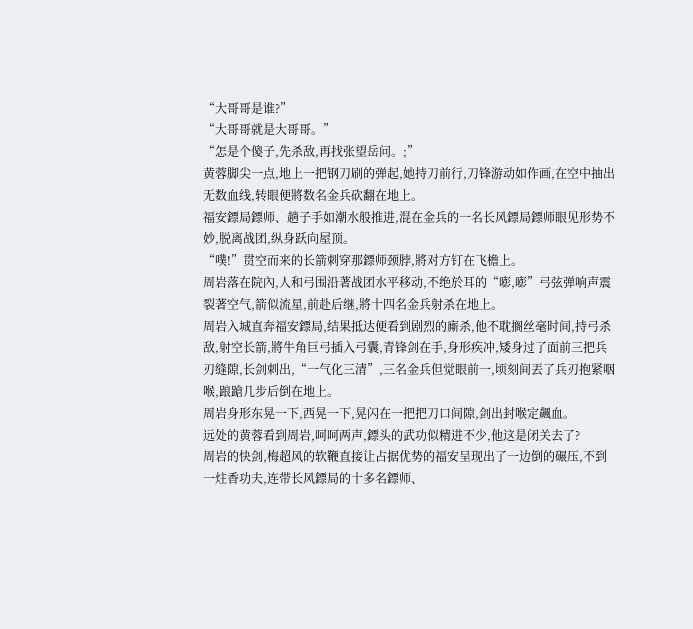“大哥哥是谁?”
“大哥哥就是大哥哥。”
“怎是个傻子,先杀敌,再找张望岳问。;”
黄蓉脚尖一点,地上一把钢刀刷的弹起,她持刀前行,刀锋游动如作画,在空中抽出无数血线,转眼便將数名金兵砍翻在地上。
福安鏢局鏢师、趟子手如潮水般推进,混在金兵的一名长风鏢局鏢师眼见形势不妙,脱离战团,纵身跃向屋顶。
“噗!”贯空而来的长箭刺穿那鏢师颈脖,將对方钉在飞檐上。
周岩落在院內,人和弓围沿著战团水平移动,不绝於耳的“嘭,嘭”弓弦弹响声震裂著空气,箭似流星,前赴后继,將十四名金兵射杀在地上。
周岩入城直奔福安鏢局,结果抵达便看到剧烈的廝杀,他不耽搁丝毫时间,持弓杀敌,射空长箭,將牛角巨弓插入弓囊,青锋剑在手,身形疾冲,矮身过了面前三把兵刃缝隙,长剑刺出,“一气化三清”,三名金兵但觉眼前一,顷刻间丟了兵刃抱紧咽喉,踉蹌几步后倒在地上。
周岩身形东晃一下,西晃一下,晃闪在一把把刀口间隙,剑出封喉定飆血。
远处的黄蓉看到周岩,呵呵两声,鏢头的武功似精进不少,他这是闭关去了?
周岩的快剑,梅超风的软鞭直接让占据优势的福安呈现出了一边倒的碾压,不到一炷香功夫,连带长风鏢局的十多名鏢师、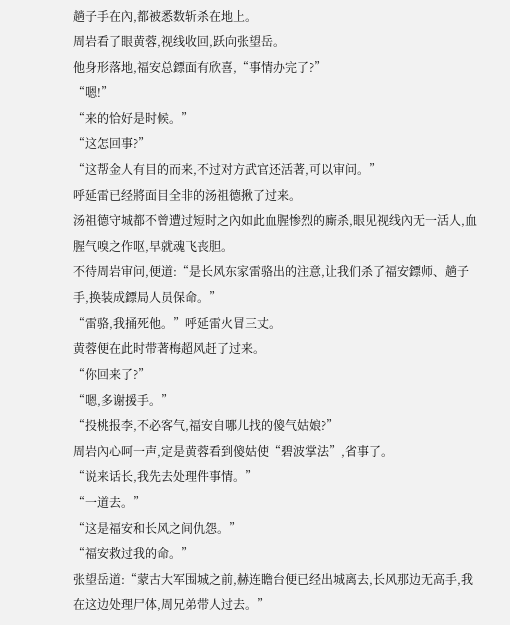趟子手在內,都被悉数斩杀在地上。
周岩看了眼黄蓉,视线收回,跃向张望岳。
他身形落地,福安总鏢面有欣喜,“事情办完了?”
“嗯!”
“来的恰好是时候。”
“这怎回事?”
“这帮金人有目的而来,不过对方武官还活著,可以审问。”
呼延雷已经將面目全非的汤祖德揪了过来。
汤祖德守城都不曾遭过短时之內如此血腥惨烈的廝杀,眼见视线內无一活人,血腥气嗅之作呕,早就魂飞丧胆。
不待周岩审问,便道:“是长风东家雷骆出的注意,让我们杀了福安鏢师、趟子手,换装成鏢局人员保命。”
“雷骆,我捅死他。”呼延雷火冒三丈。
黄蓉便在此时带著梅超风赶了过来。
“你回来了?”
“嗯,多谢援手。”
“投桃报李,不必客气,福安自哪儿找的傻气姑娘?”
周岩內心呵一声,定是黄蓉看到傻姑使“碧波掌法”,省事了。
“说来话长,我先去处理件事情。”
“一道去。”
“这是福安和长风之间仇怨。”
“福安救过我的命。”
张望岳道:“蒙古大军围城之前,赫连瞻台便已经出城离去,长风那边无高手,我在这边处理尸体,周兄弟带人过去。”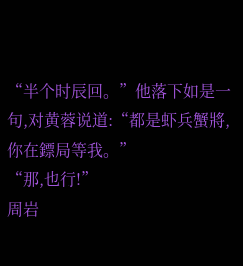“半个时辰回。”他落下如是一句,对黄蓉说道:“都是虾兵蟹將,你在鏢局等我。”
“那,也行!”
周岩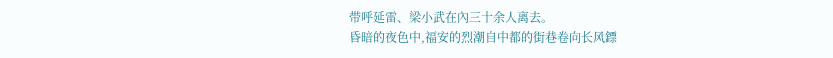带呼延雷、梁小武在內三十余人离去。
昏暗的夜色中,福安的烈潮自中都的街巷卷向长风鏢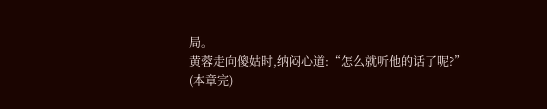局。
黄蓉走向傻姑时,纳闷心道:“怎么就听他的话了呢?”
(本章完)